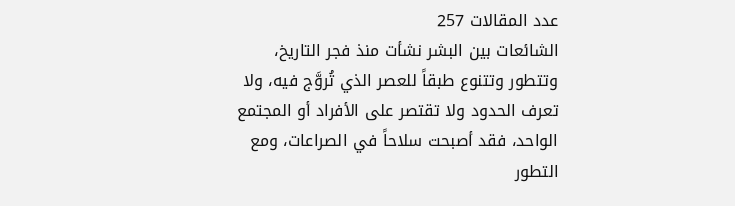عدد المقالات 257
الشائعات بين البشر نشأت منذ فجر التاريخ، وتتطور وتتنوع طبقاً للعصر الذي تُروَّج فيه، ولا تعرف الحدود ولا تقتصر على الأفراد أو المجتمع الواحد، فقد أصبحت سلاحاً في الصراعات، ومع التطور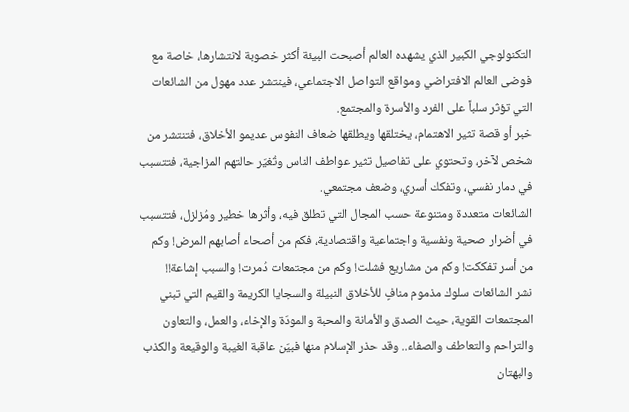التكنولوجي الكبير الذي يشهده العالم أصبحت البيئة أكثر خصوبة لانتشارها، خاصة مع فوضى العالم الافتراضي ومواقع التواصل الاجتماعي، فينتشر عدد مهول من الشائعات التي تؤثر سلباً على الفرد والأسرة والمجتمع.
خبر أو قصة تثير الاهتمام، يختلقها ويطلقها ضعاف النفوس عديمو الأخلاق، فتنتشر من شخص لآخر، وتحتوي على تفاصيل تثير عواطف الناس وتُغيّر حالتهم المزاجية، فتتسبب في دمار نفسي، وتفكك أسري، وضعف مجتمعي.
الشائعات متعددة ومتنوعة حسب المجال التي تطلق فيه، وأثرها خطير ومُزلزل، فتتسبب في أضرار صحية ونفسية واجتماعية واقتصادية، فكم من أصحاء أصابهم المرض! وكم من أسر تفككت! وكم من مشاريع فشلت! وكم من مجتمعات دُمرت! والسبب إشاعة!!
نشر الشائعات سلوك مذموم منافٍ للأخلاق النبيلة والسجايا الكريمة والقيم التي تبني المجتمعات القوية، حيث الصدق والأمانة والمحبة والمودّة والإخاء، والعمل، والتعاون والتراحم والتعاطف والصفاء.. وقد حذر الإسلام منها فبيّن عاقبة الغيبة والوقيعة والكذب والبهتان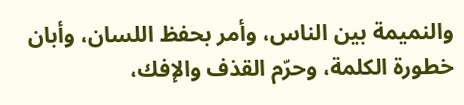والنميمة بين الناس، وأمر بحفظ اللسان، وأبان خطورة الكلمة، وحرّم القذف والإفك،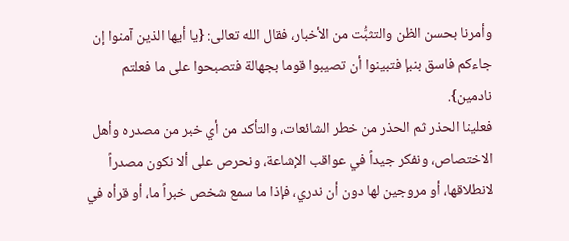وأمرنا بحسن الظن والتثبُّت من الأخبار، فقال الله تعالى: {يا أيها الذين آمنوا إن جاءكم فاسق بنبإ فتبينوا أن تصيبوا قوما بجهالة فتصبحوا على ما فعلتم نادمين}.
فعلينا الحذر ثم الحذر من خطر الشائعات، والتأكد من أي خبر من مصدره وأهل الاختصاص، ونفكر جيداً في عواقب الإشاعة، ونحرص على ألا نكون مصدراً لانطلاقها، أو مروجين لها دون أن ندري، فإذا ما سمع شخص خبراً ما، أو قرأه في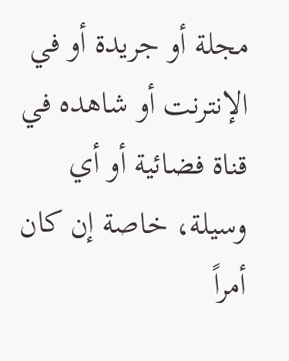مجلة أو جريدة أو في الإنترنت أو شاهده في قناة فضائية أو أي وسيلة، خاصة إن كان أمراً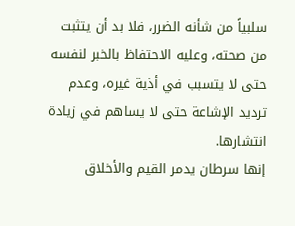سلبياً من شأنه الضرر، فلا بد أن يتثبت من صحته، وعليه الاحتفاظ بالخبر لنفسه حتى لا يتسبب في أذية غيره، وعدم ترديد الإشاعة حتى لا يساهم في زيادة انتشارها.
إنها سرطان يدمر القيم والأخلاق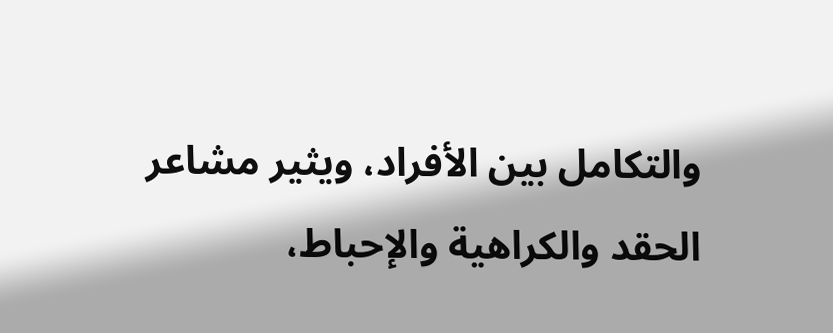والتكامل بين الأفراد، ويثير مشاعر الحقد والكراهية والإحباط،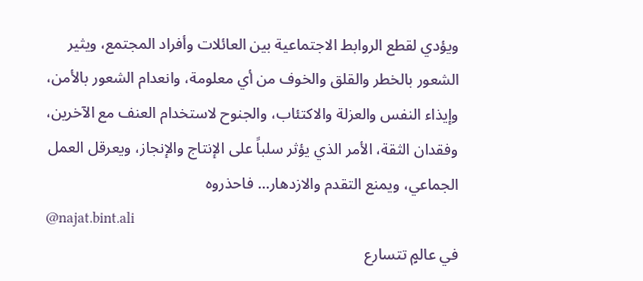ويؤدي لقطع الروابط الاجتماعية بين العائلات وأفراد المجتمع، ويثير الشعور بالخطر والقلق والخوف من أي معلومة، وانعدام الشعور بالأمن، وإيذاء النفس والعزلة والاكتئاب، والجنوح لاستخدام العنف مع الآخرين، وفقدان الثقة، الأمر الذي يؤثر سلباً على الإنتاج والإنجاز، ويعرقل العمل الجماعي، ويمنع التقدم والازدهار... فاحذروه
@najat.bint.ali
في عالمٍ تتسارع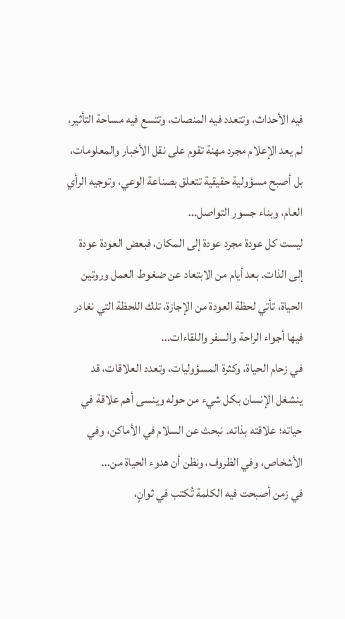فيه الأحداث، وتتعدد فيه المنصات، وتتسع فيه مساحة التأثير، لم يعد الإعلام مجرد مهنة تقوم على نقل الأخبار والمعلومات، بل أصبح مسؤولية حقيقية تتعلق بصناعة الوعي، وتوجيه الرأي العام، وبناء جسور التواصل...
ليست كل عودة مجرد عودة إلى المكان، فبعض العودة عودة إلى الذات. بعد أيام من الابتعاد عن ضغوط العمل وروتين الحياة، تأتي لحظة العودة من الإجازة، تلك اللحظة التي نغادر فيها أجواء الراحة والسفر واللقاءات...
في زحام الحياة، وكثرة المسؤوليات، وتعدد العلاقات، قد ينشغل الإنسان بكل شيء من حوله وينسى أهم علاقة في حياته؛ علاقته بذاته. نبحث عن السلام في الأماكن، وفي الأشخاص، وفي الظروف، ونظن أن هدوء الحياة من...
في زمن أصبحت فيه الكلمة تُكتب في ثوانٍ،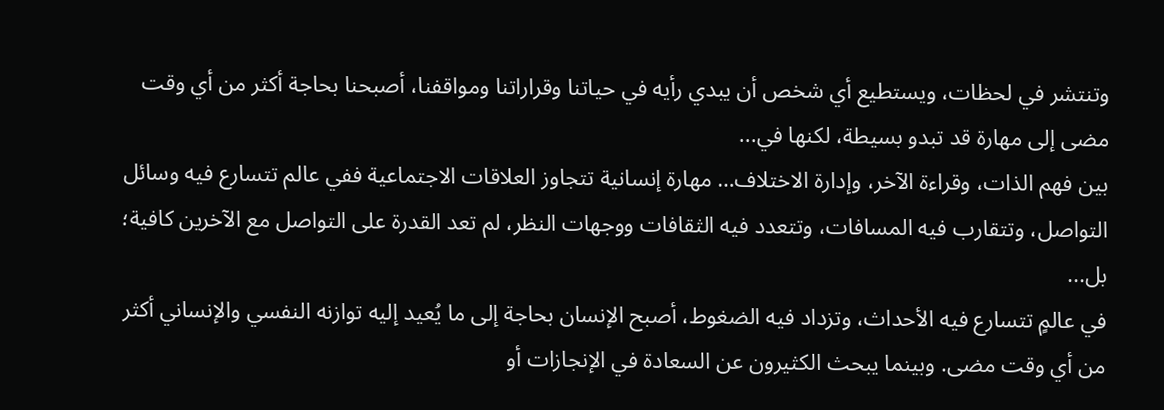وتنتشر في لحظات، ويستطيع أي شخص أن يبدي رأيه في حياتنا وقراراتنا ومواقفنا، أصبحنا بحاجة أكثر من أي وقت مضى إلى مهارة قد تبدو بسيطة، لكنها في...
بين فهم الذات، وقراءة الآخر، وإدارة الاختلاف… مهارة إنسانية تتجاوز العلاقات الاجتماعية ففي عالم تتسارع فيه وسائل التواصل، وتتقارب فيه المسافات، وتتعدد فيه الثقافات ووجهات النظر، لم تعد القدرة على التواصل مع الآخرين كافية؛ بل...
في عالمٍ تتسارع فيه الأحداث، وتزداد فيه الضغوط، أصبح الإنسان بحاجة إلى ما يُعيد إليه توازنه النفسي والإنساني أكثر من أي وقت مضى. وبينما يبحث الكثيرون عن السعادة في الإنجازات أو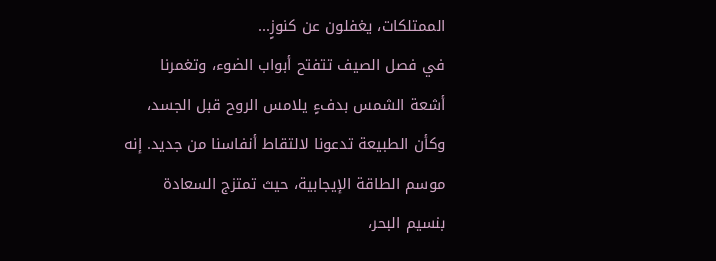الممتلكات، يغفلون عن كنوزٍ...
في فصل الصيف تتفتح أبواب الضوء، وتغمرنا أشعة الشمس بدفءٍ يلامس الروح قبل الجسد، وكأن الطبيعة تدعونا لالتقاط أنفاسنا من جديد. إنه موسم الطاقة الإيجابية، حيث تمتزج السعادة بنسيم البحر،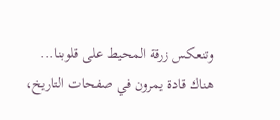وتنعكس زرقة المحيط على قلوبنا...
هناك قادة يمرون في صفحات التاريخ،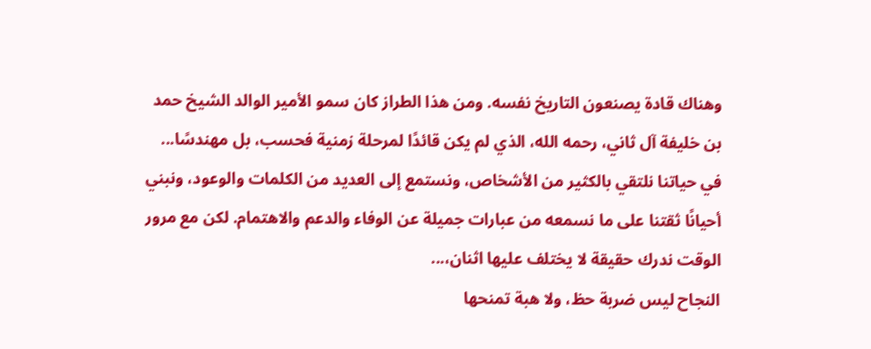وهناك قادة يصنعون التاريخ نفسه. ومن هذا الطراز كان سمو الأمير الوالد الشيخ حمد بن خليفة آل ثاني، رحمه الله، الذي لم يكن قائدًا لمرحلة زمنية فحسب، بل مهندسًا...
في حياتنا نلتقي بالكثير من الأشخاص، ونستمع إلى العديد من الكلمات والوعود، ونبني أحيانًا ثقتنا على ما نسمعه من عبارات جميلة عن الوفاء والدعم والاهتمام. لكن مع مرور الوقت ندرك حقيقة لا يختلف عليها اثنان،...
النجاح ليس ضربة حظ، ولا هبة تمنحها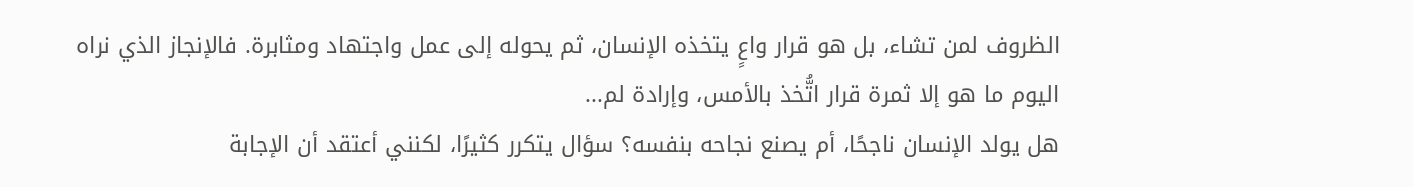الظروف لمن تشاء، بل هو قرار واعٍ يتخذه الإنسان، ثم يحوله إلى عمل واجتهاد ومثابرة. فالإنجاز الذي نراه اليوم ما هو إلا ثمرة قرار اتُّخذ بالأمس، وإرادة لم...
هل يولد الإنسان ناجحًا، أم يصنع نجاحه بنفسه؟ سؤال يتكرر كثيرًا، لكنني أعتقد أن الإجابة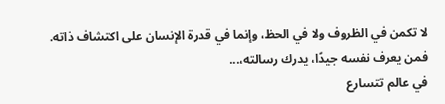لا تكمن في الظروف ولا في الحظ، وإنما في قدرة الإنسان على اكتشاف ذاته. فمن يعرف نفسه جيدًا، يدرك رسالته،...
في عالم تتسارع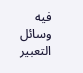فيه وسائل التعبير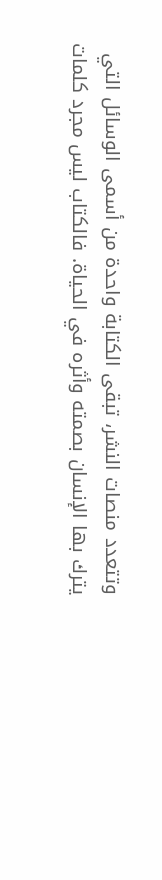وتتعدد منصات النشر، تبقى الكتابة واحدة من أسمى الوسائل التي يترك بها الإنسان بصمته وأثره في الحياة. فالكتاب ليس مجرد كلمات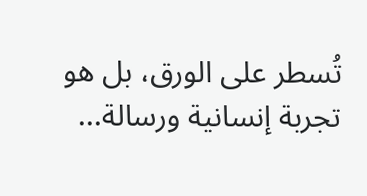تُسطر على الورق، بل هو تجربة إنسانية ورسالة...